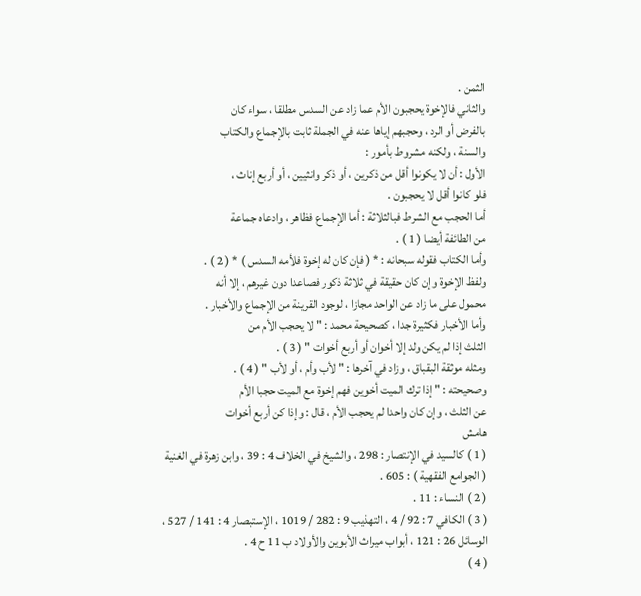الثمن .
والثاني فالإخوة يحجبون الأم عما زاد عن السدس مطلقا ، سواء كان
بالفرض أو الرد ، وحجبهم إياها عنه في الجملة ثابت بالإجماع والكتاب
والسنة ، ولكنه مشروط بأمور :
الأول : أن لا يكونوا أقل من ذكرين ، أو ذكر وانثيين ، أو أربع إناث ،
فلو كانوا أقل لا يحجبون .
أما الحجب مع الشرط فبالثلاثة : أما الإجماع فظاهر ، وادعاه جماعة
من الطائفة أيضا ( 1 ) .
وأما الكتاب فقوله سبحانه : * ( فإن كان له إخوة فلأمه السدس ) * ( 2 ) .
ولفظ الإخوة وإن كان حقيقة في ثلاثة ذكور فصاعدا دون غيرهم ، إلا أنه
محمول على ما زاد عن الواحد مجازا ، لوجود القرينة من الإجماع والأخبار .
وأما الأخبار فكثيرة جدا ، كصحيحة محمد : " لا يحجب الأم من
الثلث إذا لم يكن ولد إلا أخوان أو أربع أخوات " ( 3 ) .
ومثله موثقة البقباق ، وزاد في آخرها : " لأب وأم ، أو لأب " ( 4 ) .
وصحيحته : " إذا ترك الميت أخوين فهم إخوة مع الميت حجبا الأم
عن الثلث ، وإن كان واحدا لم يحجب الأم ، قال : وإذا كن أربع أخوات
هامش
( 1 ) كالسيد في الإنتصار : 298 ، والشيخ في الخلاف 4 : 39 ، وابن زهرة في الغنية
( الجوامع الفقهية ) : 605 .
( 2 ) النساء : 11 .
( 3 ) الكافي 7 : 92 / 4 ، التهذيب 9 : 282 / 1019 ، الإستبصار 4 : 141 / 527 ،
الوسائل 26 : 121 ، أبواب ميراث الأبوين والأولاد ب 11 ح 4 .
( 4 )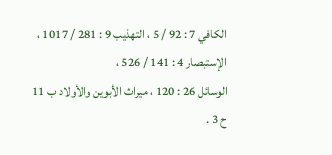الكافي 7 : 92 / 5 ، التهذيب 9 : 281 / 1017 ، الإستبصار 4 : 141 / 526 ،
الوسائل 26 : 120 ، ميراث الأبوين والأولاد ب 11 ح 3 .